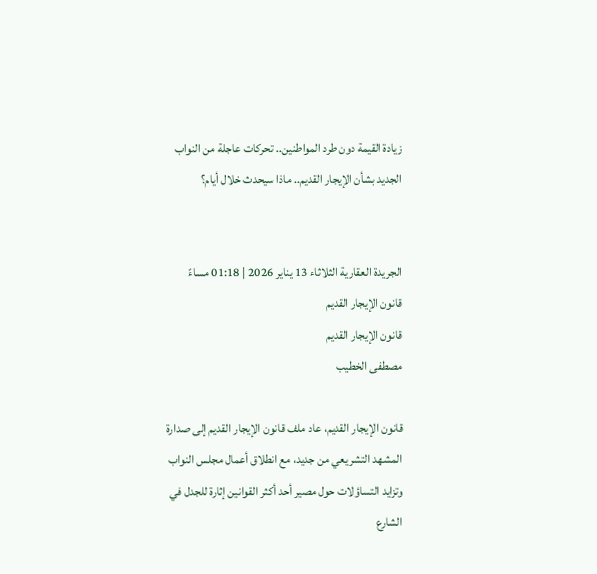زيادة القيمة دون طرد المواطنين.. تحركات عاجلة من النواب الجديد بشأن الإيجار القديم.. ماذا سيحدث خلال أيام؟


الجريدة العقارية الثلاثاء 13 يناير 2026 | 01:18 مساءً
قانون الإيجار القديم
قانون الإيجار القديم
مصطفى الخطيب

قانون الإيجار القديم، عاد ملف قانون الإيجار القديم إلى صدارة المشهد التشريعي من جديد، مع انطلاق أعمال مجلس النواب وتزايد التساؤلات حول مصير أحد أكثر القوانين إثارة للجدل في الشارع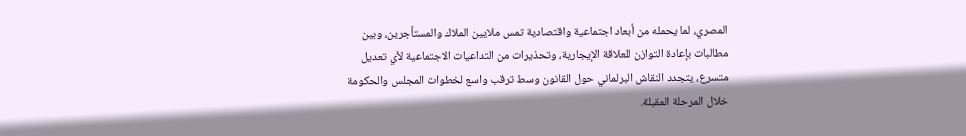المصري، لما يحمله من أبعاد اجتماعية واقتصادية تمس ملايين الملاك والمستأجرين، وبين مطالبات بإعادة التوازن للعلاقة الإيجارية، وتحذيرات من التداعيات الاجتماعية لأي تعديل متسرع، يتجدد النقاش البرلماني حول القانون وسط ترقب واسع لخطوات المجلس والحكومة خلال المرحلة المقبلة.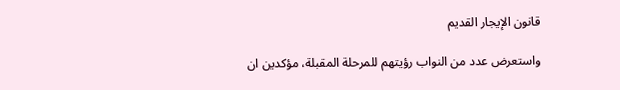قانون الإيجار القديم

واستعرض عدد من النواب رؤيتهم للمرحلة المقبلة، مؤكدين ان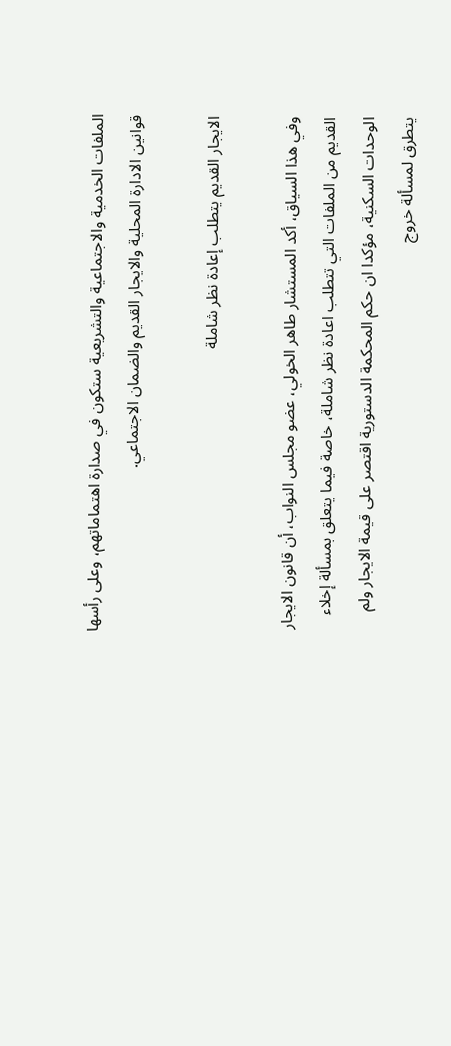الملفات الخدمية والاجتماعية والتشريعية ستكون في صدارة اهتماماتهم، وعلى رأسها قوانين الادارة المحلية والايجار القديم والضمان الاجتماعي.

الايجار القديم يتطلب إعادة نظر شاملة

وفي هذا السياق، أكد المستشار طاهر الخولي، عضو مجلس النواب، أن قانون الايجار القديم من الملفات التي تتطلب اعادة نظر شاملة، خاصة فيما يتعلق بمسألة إخلاء الوحدات السكنية، مؤكدا ان حكم المحكمة الدستورية اقتصر على قيمة الايجار ولم يتطرق لمسألة خروج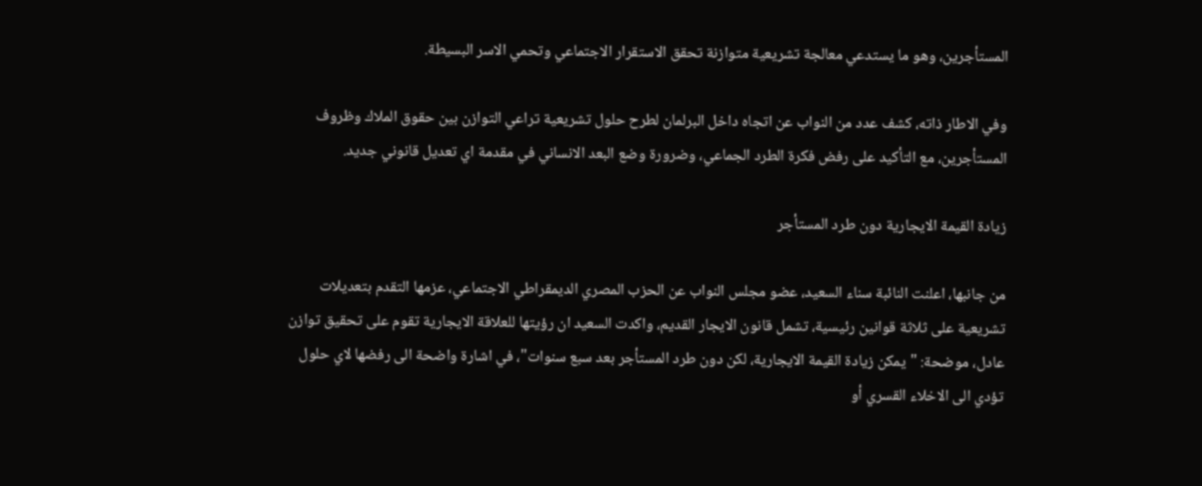المستأجرين، وهو ما يستدعي معالجة تشريعية متوازنة تحقق الاستقرار الاجتماعي وتحمي الاسر البسيطة.

وفي الاطار ذاته، كشف عدد من النواب عن اتجاه داخل البرلمان لطرح حلول تشريعية تراعي التوازن بين حقوق الملاك وظروف المستأجرين، مع التأكيد على رفض فكرة الطرد الجماعي، وضرورة وضع البعد الانساني في مقدمة اي تعديل قانوني جديد.

زيادة القيمة الايجارية دون طرد المستأجر

من جانبها، اعلنت النائبة سناء السعيد، عضو مجلس النواب عن الحزب المصري الديمقراطي الاجتماعي، عزمها التقدم بتعديلات تشريعية على ثلاثة قوانين رئيسية، تشمل قانون الايجار القديم، واكدت السعيد ان رؤيتها للعلاقة الايجارية تقوم على تحقيق توازن عادل، موضحة: "يمكن زيادة القيمة الايجارية، لكن دون طرد المستأجر بعد سبع سنوات"، في اشارة واضحة الى رفضها لاي حلول تؤدي الى الاخلاء القسري أو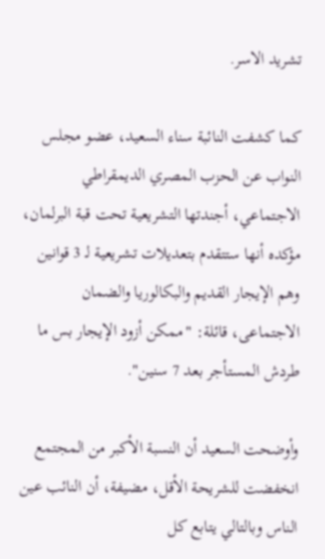تشريد الاسر.

كما كشفت النائبة سناء السعيد، عضو مجلس النواب عن الحزب المصري الديمقراطي الاجتماعي، أجندتها التشريعية تحت قبة البرلمان، مؤكده أنها ستتقدم بتعديلات تشريعية لـ 3 قوانين وهم الإيجار القديم والبكالوريا والضمان الاجتماعى، قائلة: "ممكن أزود الإيجار بس ما طردش المستأجر بعد 7 سنين".

وأوضحت السعيد أن النسبة الأكبر من المجتمع انخفضت للشريحة الأقل، مضيفة، أن النائب عين الناس وبالتالي يتابع كل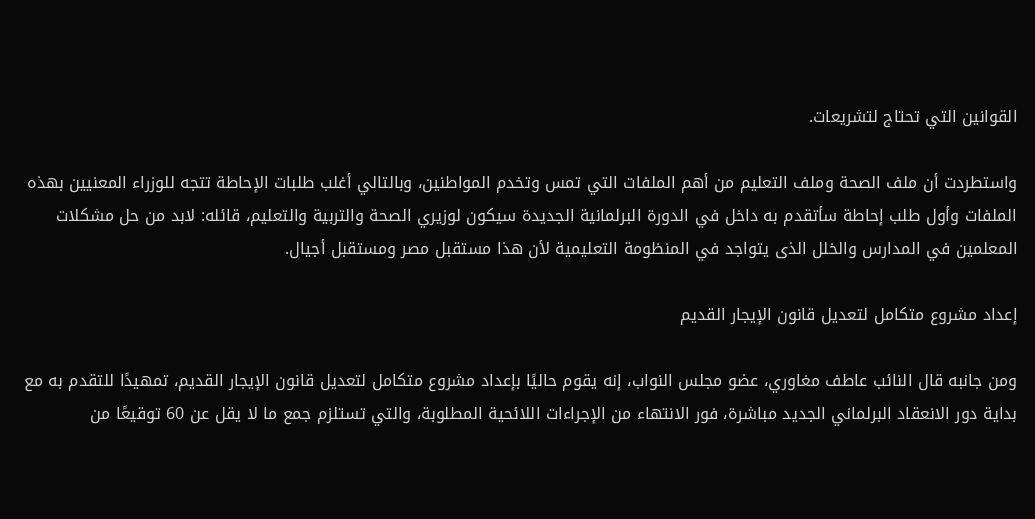القوانين التي تحتاج لتشريعات.

واستطردت أن ملف الصحة وملف التعليم من أهم الملفات التي تمس وتخدم المواطنين، وبالتالي أغلب طلبات الإحاطة تتجه للوزراء المعنيين بهذه الملفات وأول طلب إحاطة سأتقدم به داخل في الدورة البرلمانية الجديدة سيكون لوزيري الصحة والتربية والتعليم، قائله: لابد من حل مشكلات المعلمين في المدارس والخلل الذى يتواجد في المنظومة التعليمية لأن هذا مستقبل مصر ومستقبل أجيال.

إعداد مشروع متكامل لتعديل قانون الإيجار القديم

ومن جانبه قال النائب عاطف مغاوري، عضو مجلس النواب، إنه يقوم حاليًا بإعداد مشروع متكامل لتعديل قانون الإيجار القديم، تمهيدًا للتقدم به مع بداية دور الانعقاد البرلماني الجديد مباشرة، فور الانتهاء من الإجراءات اللائحية المطلوبة، والتي تستلزم جمع ما لا يقل عن 60 توقيعًا من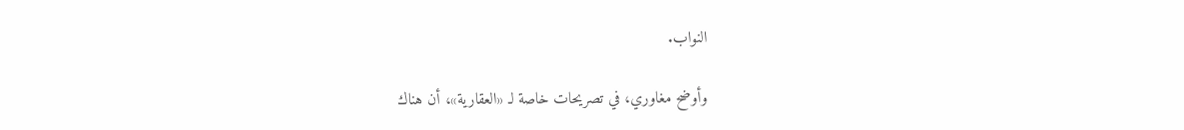النواب.

وأوضح مغاوري، في تصريحات خاصة لـ «العقارية»، أن هناك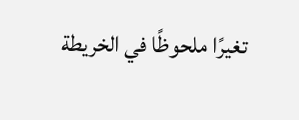تغيرًا ملحوظًا في الخريطة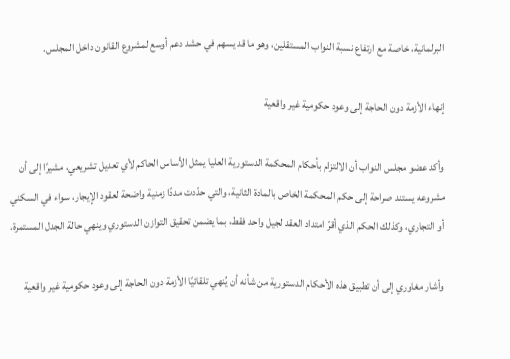البرلمانية، خاصة مع ارتفاع نسبة النواب المستقلين، وهو ما قد يسهم في حشد دعم أوسع لمشروع القانون داخل المجلس.

إنهاء الأزمة دون الحاجة إلى وعود حكومية غير واقعية

وأكد عضو مجلس النواب أن الالتزام بأحكام المحكمة الدستورية العليا يمثل الأساس الحاكم لأي تعديل تشريعي، مشيرًا إلى أن مشروعه يستند صراحة إلى حكم المحكمة الخاص بالمادة الثانية، والتي حدّدت مددًا زمنية واضحة لعقود الإيجار، سواء في السكني أو التجاري، وكذلك الحكم الذي أقرّ امتداد العقد لجيل واحد فقط، بما يضمن تحقيق التوازن الدستوري وينهي حالة الجدل المستمرة.

وأشار مغاوري إلى أن تطبيق هذه الأحكام الدستورية من شأنه أن يُنهي تلقائيًا الأزمة دون الحاجة إلى وعود حكومية غير واقعية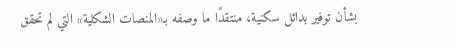بشأن توفير بدائل سكنية، منتقدًا ما وصفه بـ«المنصات الشكلية» التي لم تحقق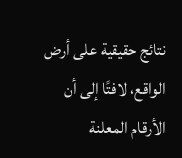نتائج حقيقية على أرض الواقع، لافتًا إلى أن الأرقام المعلنة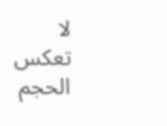لا تعكس الحجم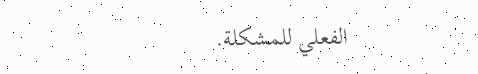الفعلي للمشكلة.